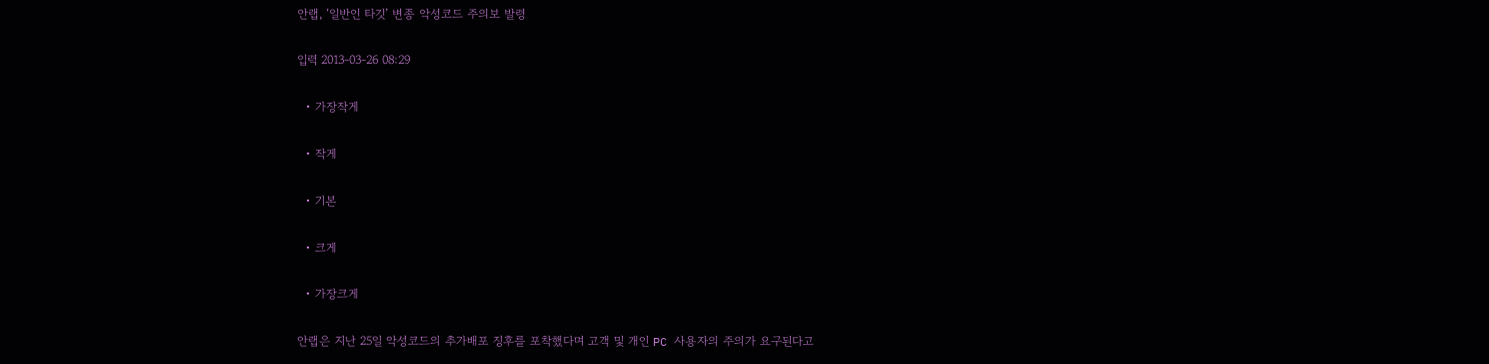안랩, ‘일반인 타깃’ 변종 악성코드 주의보 발령

입력 2013-03-26 08:29

  • 가장작게

  • 작게

  • 기본

  • 크게

  • 가장크게

안랩은 지난 25일 악성코드의 추가배포 징후를 포착했다며 고객 및 개인 PC 사용자의 주의가 요구된다고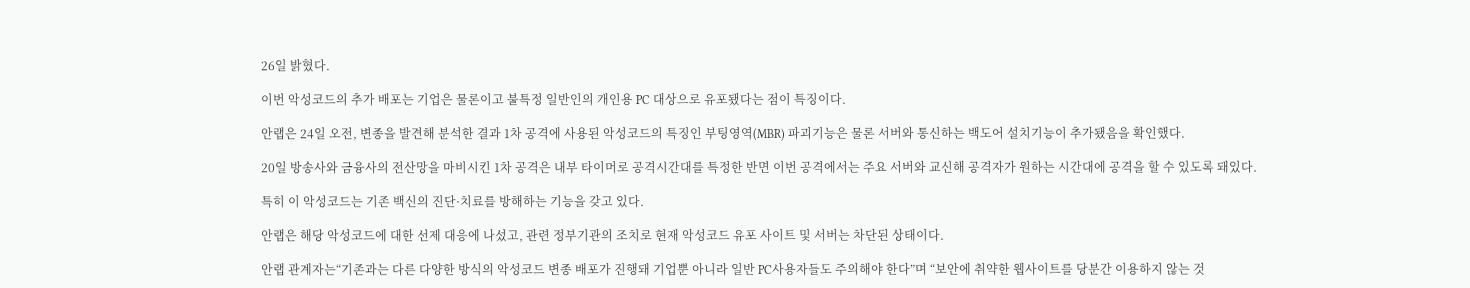26일 밝혔다.

이번 악성코드의 추가 배포는 기업은 물론이고 불특정 일반인의 개인용 PC 대상으로 유포됐다는 점이 특징이다.

안랩은 24일 오전, 변종을 발견해 분석한 결과 1차 공격에 사용된 악성코드의 특징인 부팅영역(MBR) 파괴기능은 물론 서버와 통신하는 백도어 설치기능이 추가됐음을 확인했다.

20일 방송사와 금융사의 전산망을 마비시킨 1차 공격은 내부 타이머로 공격시간대를 특정한 반면 이번 공격에서는 주요 서버와 교신해 공격자가 원하는 시간대에 공격을 할 수 있도록 돼있다.

특히 이 악성코드는 기존 백신의 진단·치료를 방해하는 기능을 갖고 있다.

안랩은 해당 악성코드에 대한 선제 대응에 나섰고, 관련 정부기관의 조치로 현재 악성코드 유포 사이트 및 서버는 차단된 상태이다.

안랩 관계자는“기존과는 다른 다양한 방식의 악성코드 변종 배포가 진행돼 기업뿐 아니라 일반 PC사용자들도 주의해야 한다”며 “보안에 취약한 웹사이트를 당분간 이용하지 않는 것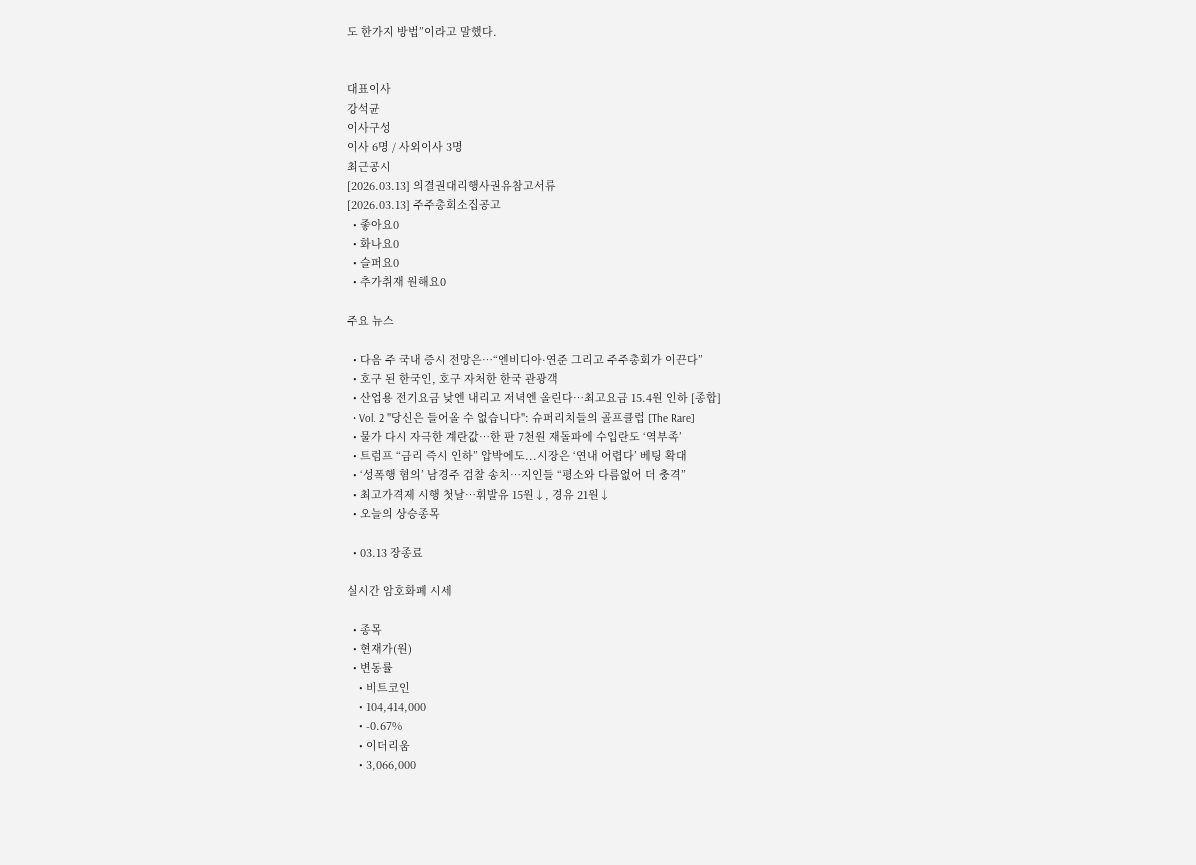도 한가지 방법”이라고 말했다.


대표이사
강석균
이사구성
이사 6명 / 사외이사 3명
최근공시
[2026.03.13] 의결권대리행사권유참고서류
[2026.03.13] 주주총회소집공고
  • 좋아요0
  • 화나요0
  • 슬퍼요0
  • 추가취재 원해요0

주요 뉴스

  • 다음 주 국내 증시 전망은⋯“엔비디아·연준 그리고 주주총회가 이끈다”
  • 호구 된 한국인, 호구 자처한 한국 관광객
  • 산업용 전기요금 낮엔 내리고 저녁엔 올린다…최고요금 15.4원 인하 [종합]
  • Vol. 2 "당신은 들어올 수 없습니다": 슈퍼리치들의 골프클럽 [The Rare]
  • 물가 다시 자극한 계란값…한 판 7천원 재돌파에 수입란도 ‘역부족’
  • 트럼프 “금리 즉시 인하” 압박에도...시장은 ‘연내 어렵다’ 베팅 확대
  • ‘성폭행 혐의’ 남경주 검찰 송치…지인들 “평소와 다름없어 더 충격”
  • 최고가격제 시행 첫날⋯휘발유 15원↓, 경유 21원↓
  • 오늘의 상승종목

  • 03.13 장종료

실시간 암호화폐 시세

  • 종목
  • 현재가(원)
  • 변동률
    • 비트코인
    • 104,414,000
    • -0.67%
    • 이더리움
    • 3,066,000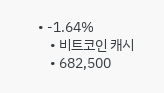• -1.64%
    • 비트코인 캐시
    • 682,500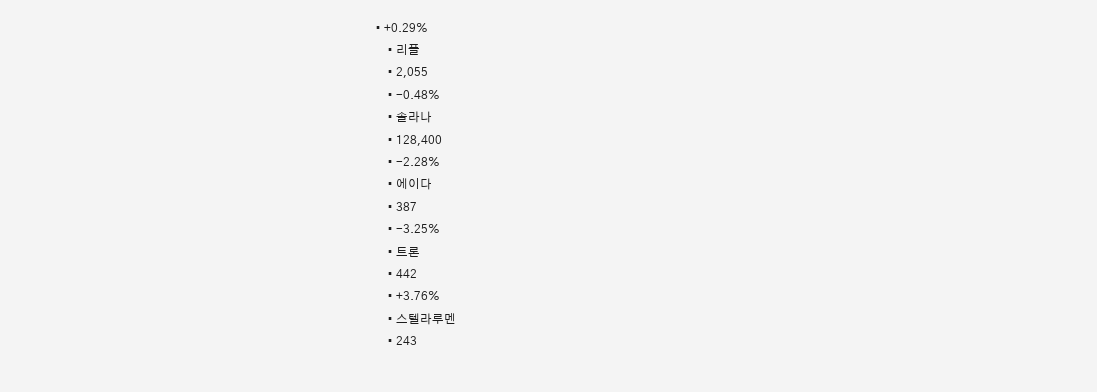• +0.29%
    • 리플
    • 2,055
    • -0.48%
    • 솔라나
    • 128,400
    • -2.28%
    • 에이다
    • 387
    • -3.25%
    • 트론
    • 442
    • +3.76%
    • 스텔라루멘
    • 243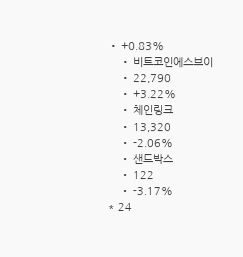• +0.83%
    • 비트코인에스브이
    • 22,790
    • +3.22%
    • 체인링크
    • 13,320
    • -2.06%
    • 샌드박스
    • 122
    • -3.17%
* 24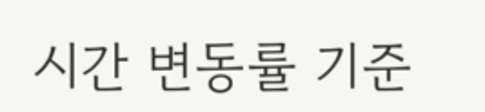시간 변동률 기준